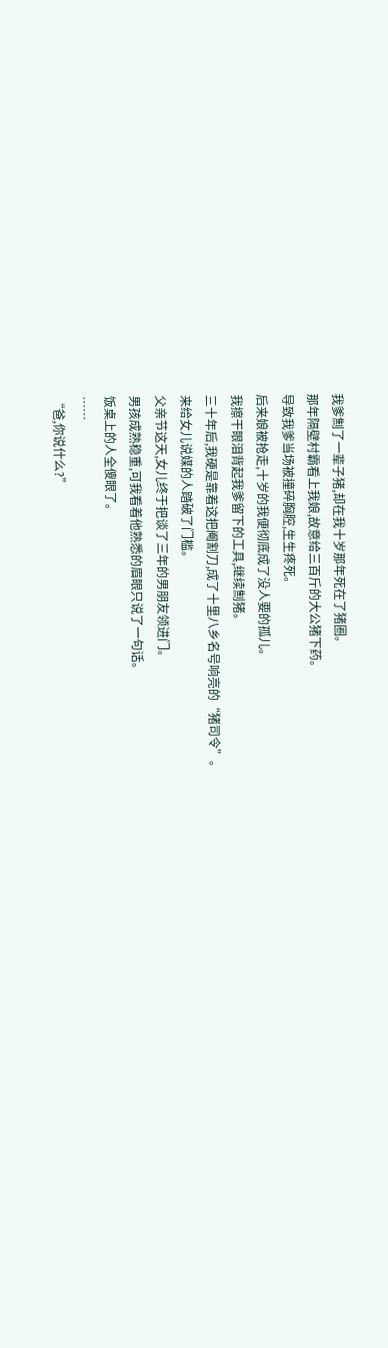我爹劁了一辈子猪,却在我十岁那年死在了猪圈。
那年隔壁村霸看上我娘,故意给三百斤的大公猪下药。
导致我爹当场被撞碎胸腔,生生疼死。
后来娘被抢走,十岁的我便彻底成了没人要的孤儿。
我擦干眼泪背起我爹留下的工具,继续劁猪。
三十年后,我硬是靠着这把阉割刀,成了十里八乡名号响亮的“猪司令”。
来给女儿说媒的人踏破了门槛。
父亲节这天,女儿终于把谈了三年的男朋友领进门。
男孩成熟稳重,可我看着他熟悉的眉眼只说了一句话。
饭桌上的人全傻眼了。
……
“爸,你说什么?”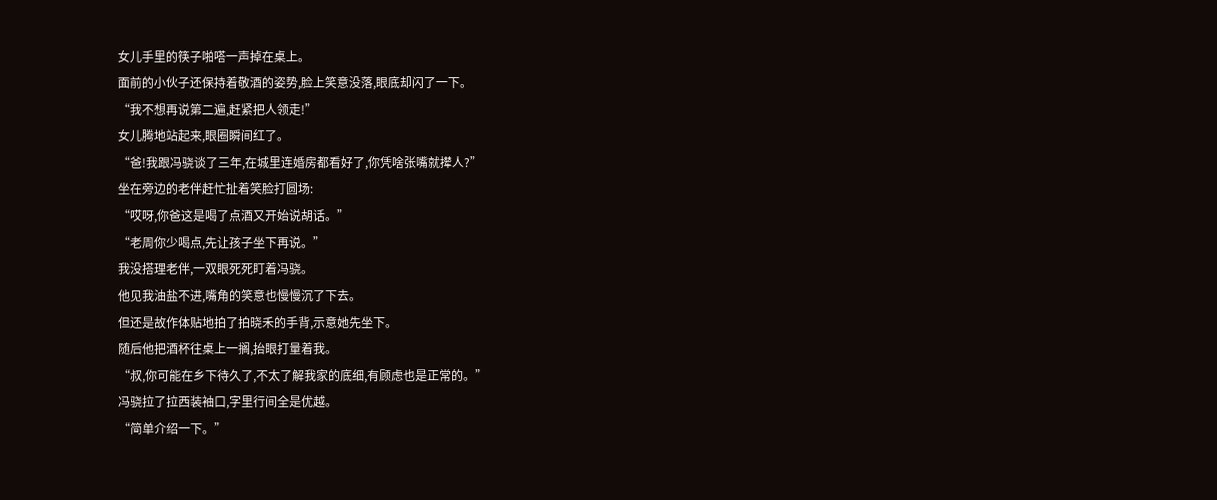女儿手里的筷子啪嗒一声掉在桌上。
面前的小伙子还保持着敬酒的姿势,脸上笑意没落,眼底却闪了一下。
“我不想再说第二遍,赶紧把人领走!”
女儿腾地站起来,眼圈瞬间红了。
“爸!我跟冯骁谈了三年,在城里连婚房都看好了,你凭啥张嘴就撵人?”
坐在旁边的老伴赶忙扯着笑脸打圆场:
“哎呀,你爸这是喝了点酒又开始说胡话。”
“老周你少喝点,先让孩子坐下再说。”
我没搭理老伴,一双眼死死盯着冯骁。
他见我油盐不进,嘴角的笑意也慢慢沉了下去。
但还是故作体贴地拍了拍晓禾的手背,示意她先坐下。
随后他把酒杯往桌上一搁,抬眼打量着我。
“叔,你可能在乡下待久了,不太了解我家的底细,有顾虑也是正常的。”
冯骁拉了拉西装袖口,字里行间全是优越。
“简单介绍一下。”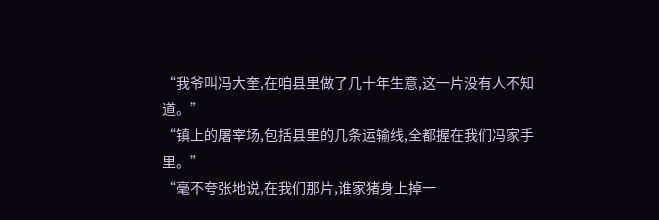“我爷叫冯大奎,在咱县里做了几十年生意,这一片没有人不知道。”
“镇上的屠宰场,包括县里的几条运输线,全都握在我们冯家手里。”
“毫不夸张地说,在我们那片,谁家猪身上掉一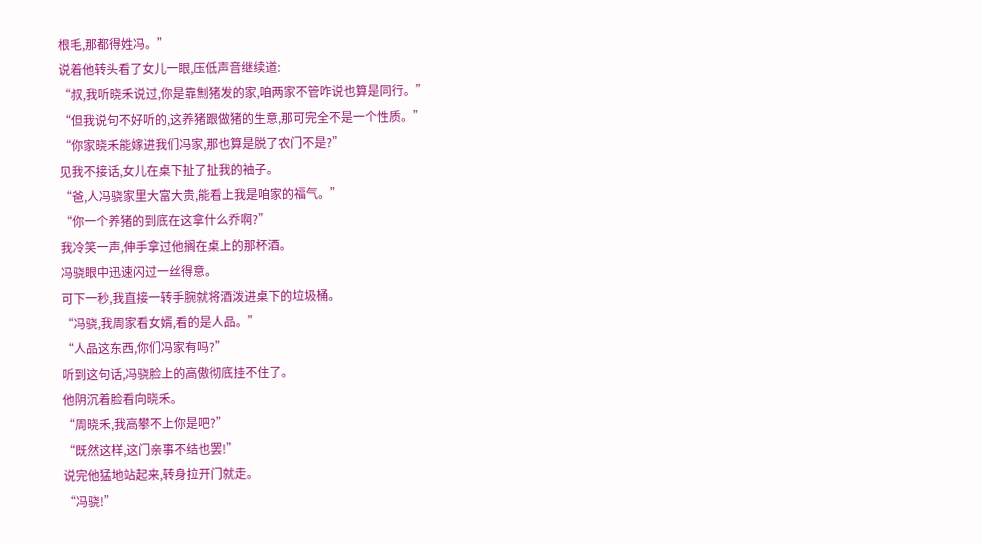根毛,那都得姓冯。”
说着他转头看了女儿一眼,压低声音继续道:
“叔,我听晓禾说过,你是靠劁猪发的家,咱两家不管咋说也算是同行。”
“但我说句不好听的,这养猪跟做猪的生意,那可完全不是一个性质。”
“你家晓禾能嫁进我们冯家,那也算是脱了农门不是?”
见我不接话,女儿在桌下扯了扯我的袖子。
“爸,人冯骁家里大富大贵,能看上我是咱家的福气。”
“你一个养猪的到底在这拿什么乔啊?”
我冷笑一声,伸手拿过他搁在桌上的那杯酒。
冯骁眼中迅速闪过一丝得意。
可下一秒,我直接一转手腕就将酒泼进桌下的垃圾桶。
“冯骁,我周家看女婿,看的是人品。”
“人品这东西,你们冯家有吗?”
听到这句话,冯骁脸上的高傲彻底挂不住了。
他阴沉着脸看向晓禾。
“周晓禾,我高攀不上你是吧?”
“既然这样,这门亲事不结也罢!”
说完他猛地站起来,转身拉开门就走。
“冯骁!”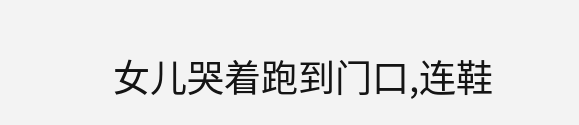女儿哭着跑到门口,连鞋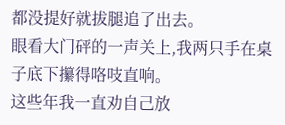都没提好就拔腿追了出去。
眼看大门砰的一声关上,我两只手在桌子底下攥得咯吱直响。
这些年我一直劝自己放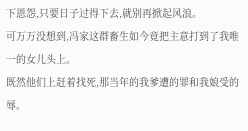下恩怨,只要日子过得下去,就别再掀起风浪。
可万万没想到,冯家这群畜生如今竟把主意打到了我唯一的女儿头上。
既然他们上赶着找死,那当年的我爹遭的罪和我娘受的辱。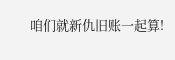咱们就新仇旧账一起算!